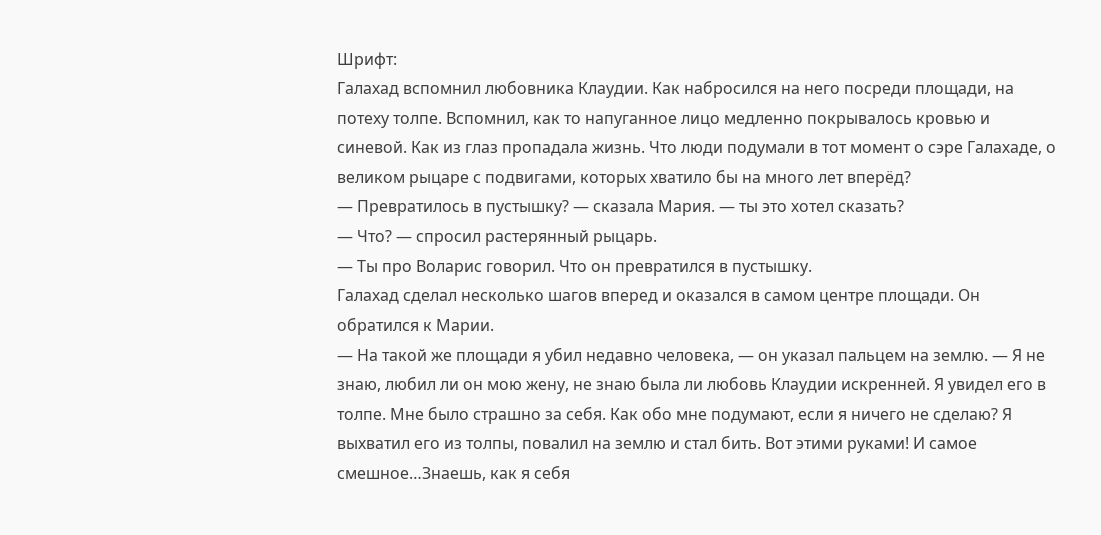Шрифт:
Галахад вспомнил любовника Клаудии. Как набросился на него посреди площади, на потеху толпе. Вспомнил, как то напуганное лицо медленно покрывалось кровью и синевой. Как из глаз пропадала жизнь. Что люди подумали в тот момент о сэре Галахаде, о великом рыцаре с подвигами, которых хватило бы на много лет вперёд?
— Превратилось в пустышку? — сказала Мария. — ты это хотел сказать?
— Что? — спросил растерянный рыцарь.
— Ты про Воларис говорил. Что он превратился в пустышку.
Галахад сделал несколько шагов вперед и оказался в самом центре площади. Он обратился к Марии.
— На такой же площади я убил недавно человека, — он указал пальцем на землю. — Я не знаю, любил ли он мою жену, не знаю была ли любовь Клаудии искренней. Я увидел его в толпе. Мне было страшно за себя. Как обо мне подумают, если я ничего не сделаю? Я выхватил его из толпы, повалил на землю и стал бить. Вот этими руками! И самое смешное…Знаешь, как я себя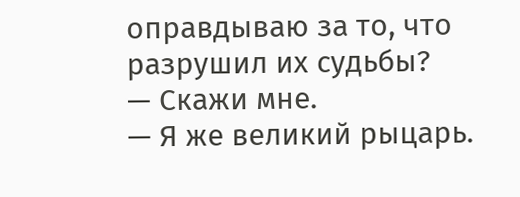оправдываю за то, что разрушил их судьбы?
— Скажи мне.
— Я же великий рыцарь.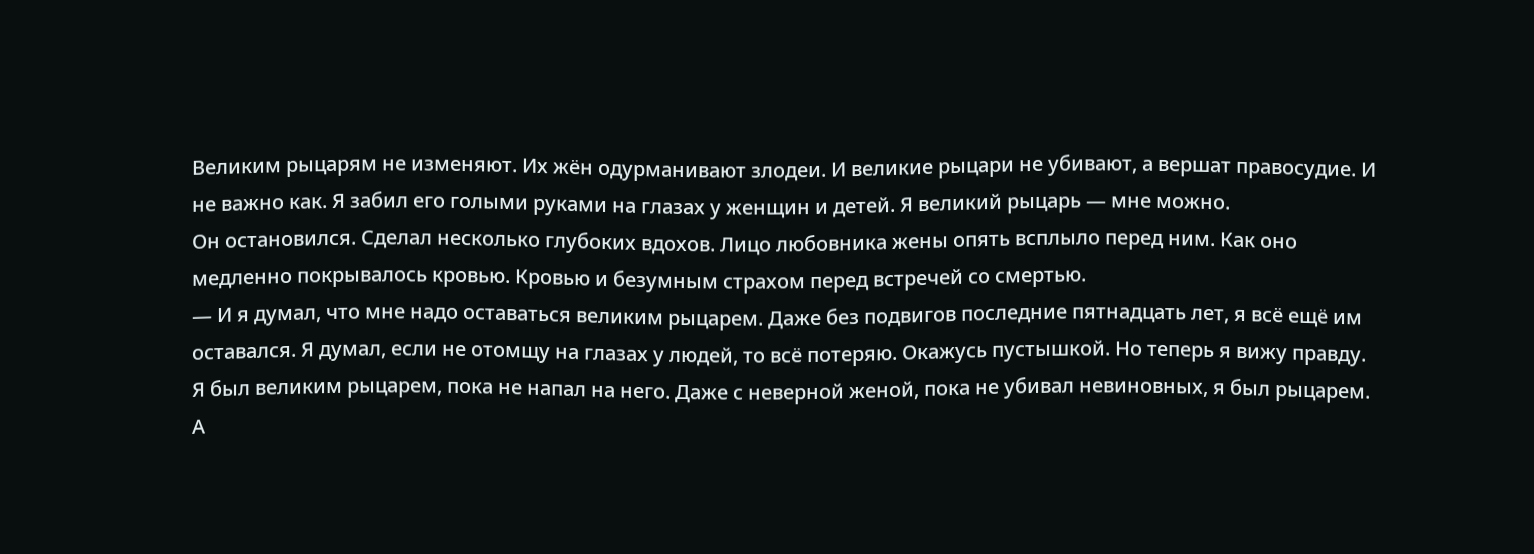Великим рыцарям не изменяют. Их жён одурманивают злодеи. И великие рыцари не убивают, а вершат правосудие. И не важно как. Я забил его голыми руками на глазах у женщин и детей. Я великий рыцарь — мне можно.
Он остановился. Сделал несколько глубоких вдохов. Лицо любовника жены опять всплыло перед ним. Как оно медленно покрывалось кровью. Кровью и безумным страхом перед встречей со смертью.
— И я думал, что мне надо оставаться великим рыцарем. Даже без подвигов последние пятнадцать лет, я всё ещё им оставался. Я думал, если не отомщу на глазах у людей, то всё потеряю. Окажусь пустышкой. Но теперь я вижу правду. Я был великим рыцарем, пока не напал на него. Даже с неверной женой, пока не убивал невиновных, я был рыцарем. А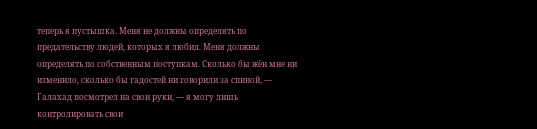теперь я пустышка. Меня не должны определять по предательству людей, которых я любил. Меня должны определять по собственным поступкам. Сколько бы жён мне ни изменило, сколько бы гадостей ни говорили за спиной, — Галахад посмотрел на свои руки, — я могу лишь контролировать свои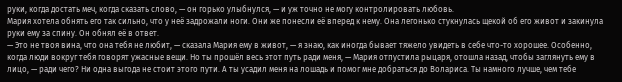руки, когда достать меч, когда сказать слово, — он горько улыбнулся, — и уж точно не могу контролировать любовь.
Мария хотела обнять его так сильно, что у неё задрожали ноги. Они же понесли её вперед к нему. Она легонько стукнулась щекой об его живот и закинула руки ему за спину. Он обнял её в ответ.
— Это не твоя вина, что она тебя не любит, — сказала Мария ему в живот, — я знаю, как иногда бывает тяжело увидеть в себе что-то хорошее. Особенно, когда люди вокруг тебя говорят ужасные вещи. Но ты прошёл весь этот путь ради меня, — Мария отпустила рыцаря, отошла назад, чтобы заглянуть ему в лицо, — ради чего? Ни одна выгода не стоит этого пути. А ты усадил меня на лошадь и помог мне добраться до Волариса. Ты намного лучше, чем тебе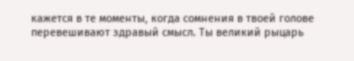кажется в те моменты, когда сомнения в твоей голове перевешивают здравый смысл. Ты великий рыцарь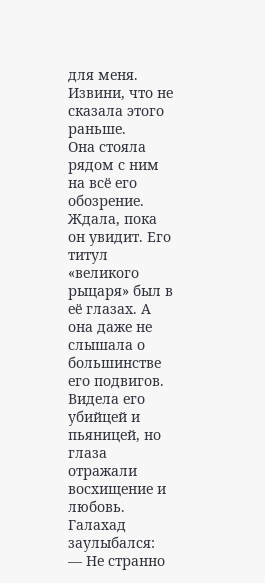для меня. Извини, что не сказала этого раньше.
Она стояла рядом с ним на всё его обозрение. Ждала, пока он увидит. Его титул «великого рыцаря» был в её глазах. А она даже не слышала о большинстве его подвигов. Видела его убийцей и пьяницей, но глаза отражали восхищение и любовь.
Галахад заулыбался:
— Не странно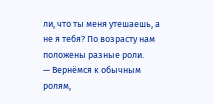ли, что ты меня утешаешь, а не я тебя? По возрасту нам положены разные роли.
— Вернёмся к обычным ролям,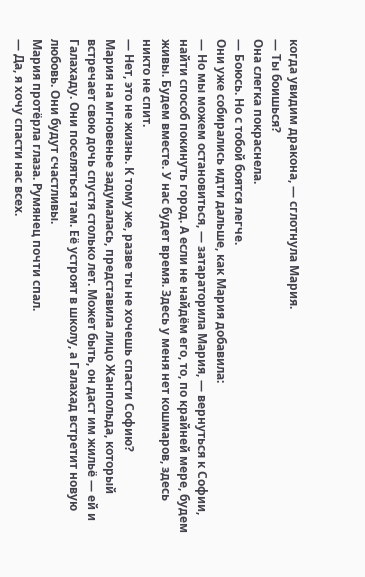когда увидим дракона, — сглотнула Мария.
— Ты боишься?
Она слегка покраснела.
— Боюсь. Но с тобой боятся легче.
Они уже собирались идти дальше, как Мария добавила:
— Но мы можем остановиться, — затараторила Мария, — вернуться к Софии, найти способ покинуть город. А если не найдём его, то, по крайней мере, будем живы. Будем вместе. У нас будет время. Здесь у меня нет кошмаров, здесь никто не спит.
— Нет, это не жизнь. К тому же, разве ты не хочешь спасти Софию?
Мария на мгновенье задумалась, представила лицо Жанпольда, который встречает свою дочь спустя столько лет. Может быть, он даст им жильё — ей и Галахаду. Они поселяться там. Её устроят в школу, а Галахад встретит новую любовь. Они будут счастливы.
Мария протёрла глаза. Румянец почти спал.
— Да, я хочу спасти нас всех.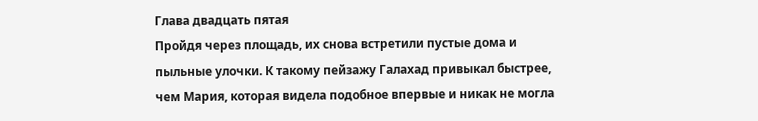Глава двадцать пятая
Пройдя через площадь, их снова встретили пустые дома и пыльные улочки. К такому пейзажу Галахад привыкал быстрее, чем Мария, которая видела подобное впервые и никак не могла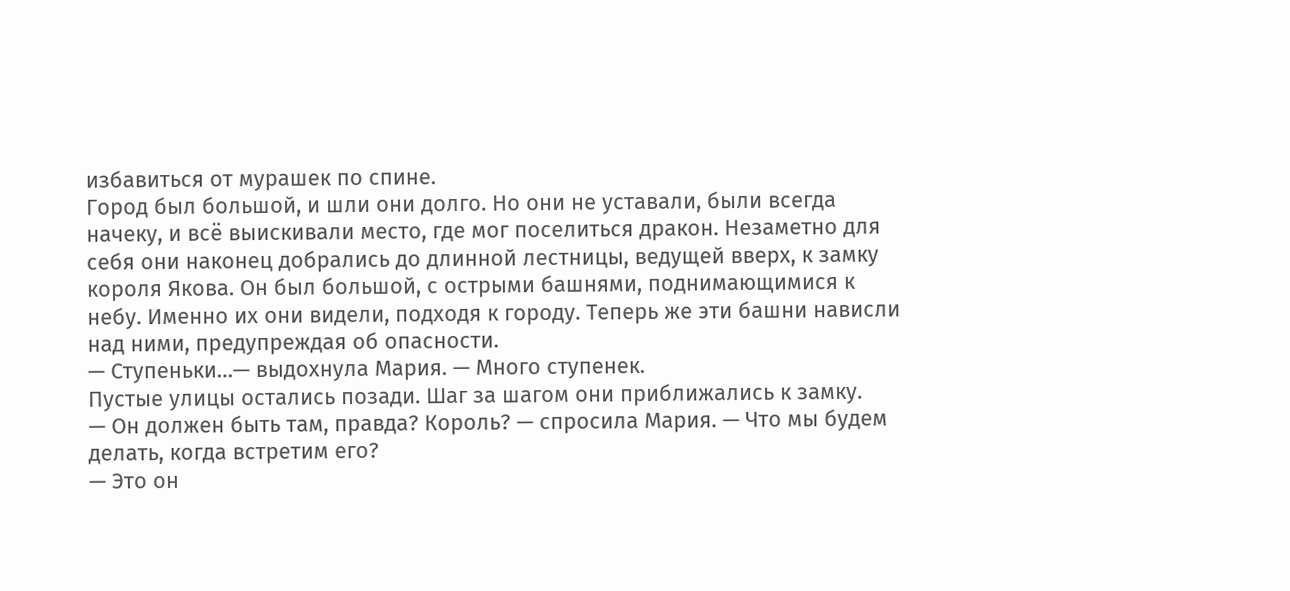избавиться от мурашек по спине.
Город был большой, и шли они долго. Но они не уставали, были всегда начеку, и всё выискивали место, где мог поселиться дракон. Незаметно для себя они наконец добрались до длинной лестницы, ведущей вверх, к замку короля Якова. Он был большой, с острыми башнями, поднимающимися к небу. Именно их они видели, подходя к городу. Теперь же эти башни нависли над ними, предупреждая об опасности.
— Ступеньки…— выдохнула Мария. — Много ступенек.
Пустые улицы остались позади. Шаг за шагом они приближались к замку.
— Он должен быть там, правда? Король? — спросила Мария. — Что мы будем делать, когда встретим его?
— Это он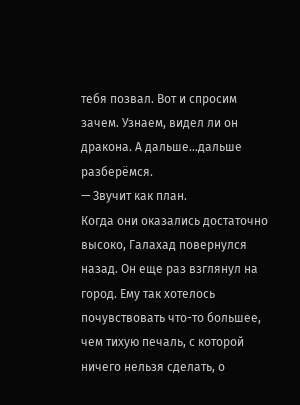тебя позвал. Вот и спросим зачем. Узнаем, видел ли он дракона. А дальше…дальше разберёмся.
— Звучит как план.
Когда они оказались достаточно высоко, Галахад повернулся назад. Он еще раз взглянул на город. Ему так хотелось почувствовать что-то большее, чем тихую печаль, с которой ничего нельзя сделать, о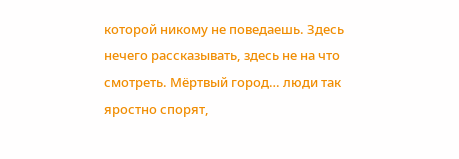которой никому не поведаешь. Здесь нечего рассказывать, здесь не на что смотреть. Мёртвый город… люди так яростно спорят,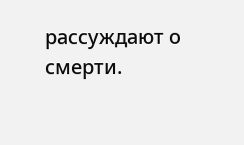рассуждают о смерти.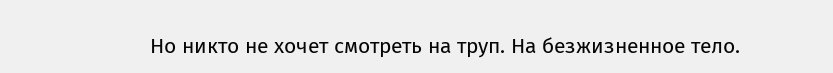Но никто не хочет смотреть на труп. На безжизненное тело.